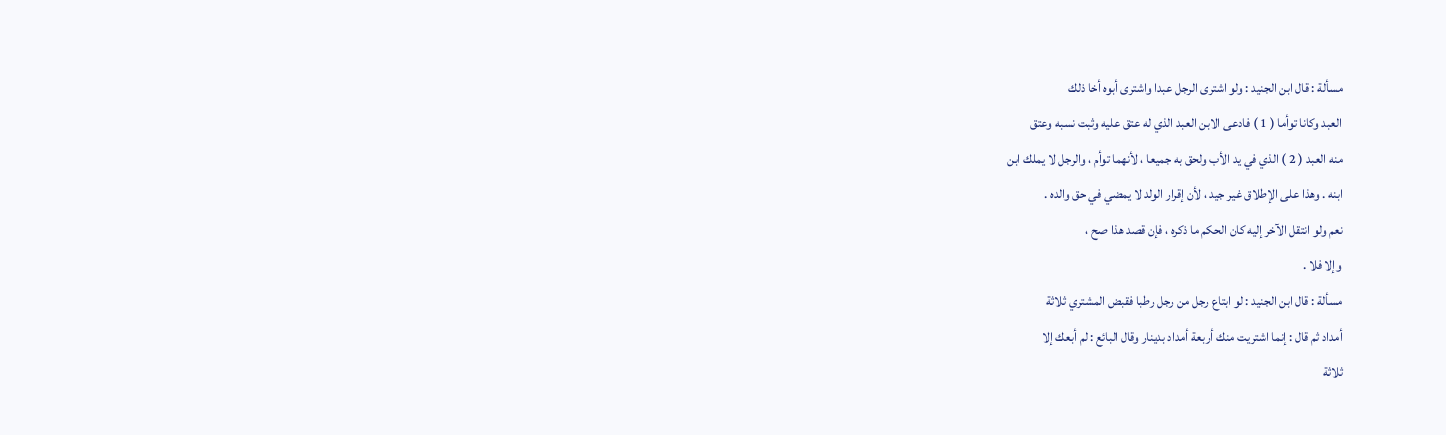مسألة : قال ابن الجنيد : ولو اشترى الرجل عبدا واشترى أبوه أخا ذلك
العبد وكانا توأما ( 1 ) فادعى الابن العبد الذي له عتق عليه وثبت نسبه وعتق
منه العبد ( 2 ) الذي في يد الأب ولحق به جميعا ، لأنهما توأم ، والرجل لا يملك ابن
ابنه . وهذا على الإطلاق غير جيد ، لأن إقرار الولد لا يمضي في حق والده .
نعم ولو انتقل الآخر إليه كان الحكم ما ذكره ، فإن قصد هذا صح ،
وإلا فلا .
مسألة : قال ابن الجنيد : لو ابتاع رجل من رجل رطبا فقبض المشتري ثلاثة
أمداد ثم قال : إنما اشتريت منك أربعة أمداد بدينار وقال البائع : لم أبعك إلا
ثلاثة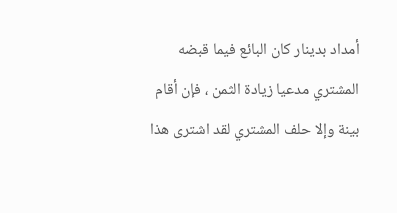أمداد بدينار كان البائع فيما قبضه المشتري مدعيا زيادة الثمن ، فإن أقام
بينة وإلا حلف المشتري لقد اشترى هذا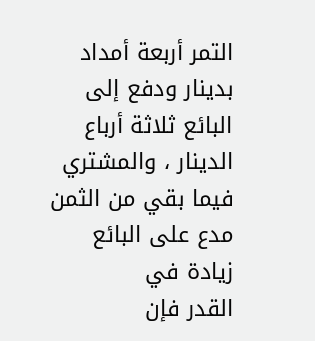التمر أربعة أمداد بدينار ودفع إلى
البائع ثلاثة أرباع الدينار ، والمشتري فيما بقي من الثمن مدع على البائع زيادة في
القدر فإن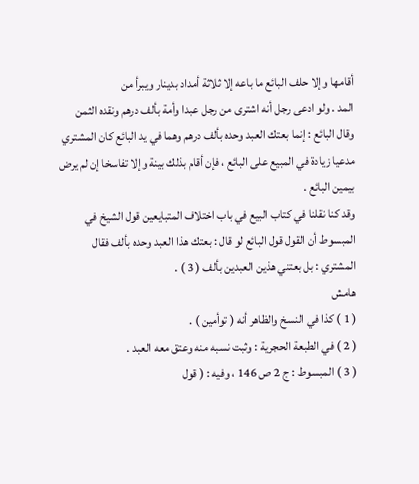أقامها وإلا حلف البائع ما باعه إلا ثلاثة أمداد بدينار ويبرأ من
المد . ولو ادعى رجل أنه اشترى من رجل عبدا وأمة بألف درهم ونقده الثمن
وقال البائع : إنما بعتك العبد وحده بألف درهم وهما في يد البائع كان المشتري
مدعيا زيادة في المبيع على البائع ، فإن أقام بذلك بينة وإلا تفاسخا إن لم يرض
بيمين البائع .
وقد كنا نقلنا في كتاب البيع في باب اختلاف المتبايعين قول الشيخ في
المبسوط أن القول قول البائع لو قال : بعتك هذا العبد وحده بألف فقال
المشتري : بل بعتني هذين العبدين بألف ( 3 ) .
هامش
( 1 ) كذا في النسخ والظاهر أنه ( توأمين ) .
( 2 ) في الطبعة الحجرية : وثبت نسبه منه وعتق معه العبد .
( 3 ) المبسوط : ج 2 ص 146 ، وفيه : ( قول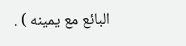البائع مع يمينه ) .